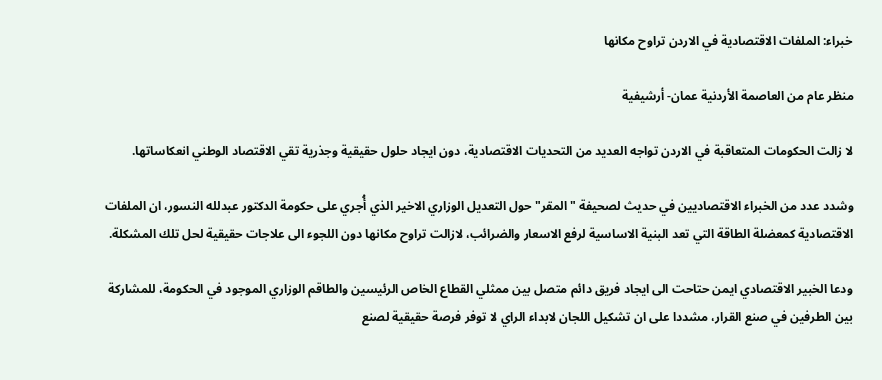خبراء: الملفات الاقتصادية في الاردن تراوح مكانها

منظر عام من العاصمة الأردنية عمان- أرشيفية

لا زالت الحكومات المتعاقبة في الاردن تواجه العديد من التحديات الاقتصادية، دون ايجاد حلول حقيقية وجذرية تقي الاقتصاد الوطني انعكاساتها.

وشدد عدد من الخبراء الاقتصاديين في حديث لصحيفة "المقر" حول التعديل الوزاري الاخير الذي أُجري على حكومة الدكتور عبدلله النسور، ان الملفات الاقتصادية كمعضلة الطاقة التي تعد البنية الاساسية لرفع الاسعار والضرائب، لازالت تراوح مكانها دون اللجوء الى علاجات حقيقية لحل تلك المشكلة.

ودعا الخبير الاقتصادي ايمن حتاحت الى ايجاد فريق دائم متصل بين ممثلي القطاع الخاص الرئيسين والطاقم الوزاري الموجود في الحكومة، للمشاركة بين الطرفين في صنع القرار، مشددا على ان تشكيل اللجان لابداء الراي لا توفر فرصة حقيقية لصنع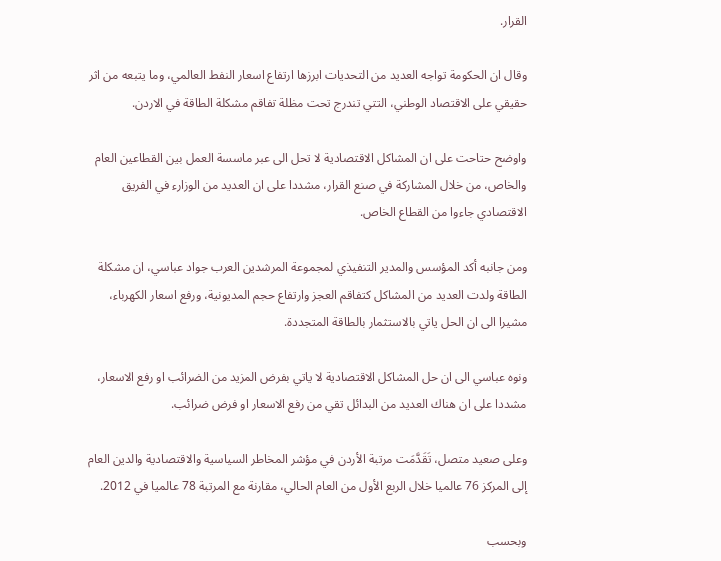القرار.

وقال ان الحكومة تواجه العديد من التحديات ابرزها ارتفاع اسعار النفط العالمي، وما يتبعه من اثر حقيقي على الاقتصاد الوطني، التتي تندرج تحت مظلة تفاقم مشكلة الطاقة في الاردن.

واوضح حتاحت على ان المشاكل الاقتصادية لا تحل الى عبر ماسسة العمل بين القطاعين العام والخاص، من خلال المشاركة في صنع القرار، مشددا على ان العديد من الوزارء في الفريق الاقتصادي جاءوا من القطاع الخاص.

ومن جانبه أكد المؤسس والمدير التنفيذي لمجموعة المرشدين العرب جواد عباسي، ان مشكلة الطاقة ولدت العديد من المشاكل كتفاقم العجز وارتفاع حجم المديونية، ورفع اسعار الكهرباء، مشيرا الى ان الحل ياتي بالاستثمار بالطاقة المتجددة.

ونوه عباسي الى ان حل المشاكل الاقتصادية لا ياتي بفرض المزيد من الضرائب او رفع الاسعار، مشددا على ان هناك العديد من البدائل تقي من رفع الاسعار او فرض ضرائب.

وعلى صعيد متصل، تَقَدَّمَت مرتبة الأردن في مؤشر المخاطر السياسية والاقتصادية والدين العام إلى المركز 76 عالميا خلال الربع الأول من العام الحالي، مقارنة مع المرتبة 78 عالميا في 2012.

وبحسب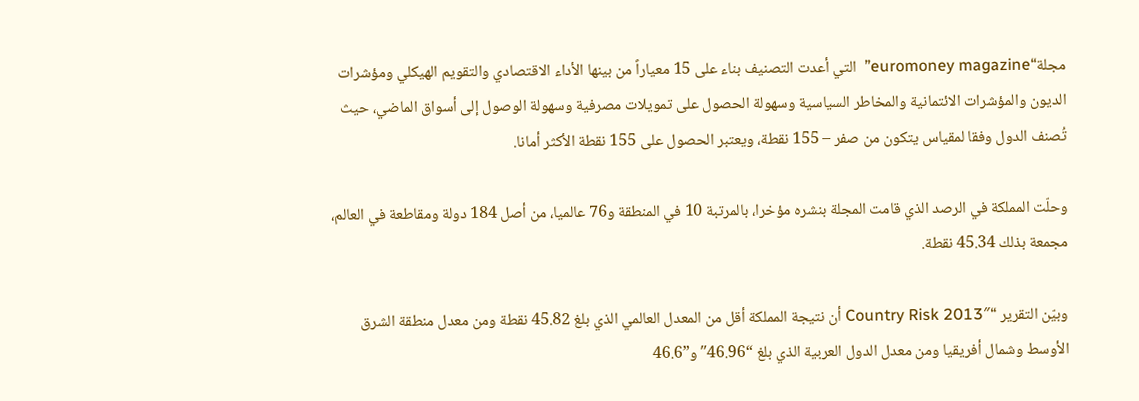مجلة“euromoney magazine”  التي أعدت التصنيف بناء على 15 معياراً من بينها الأداء الاقتصادي والتقويم الهيكلي ومؤشرات الديون والمؤشرات الائتمانية والمخاطر السياسية وسهولة الحصول على تمويلات مصرفية وسهولة الوصول إلى أسواق الماضي، حيث تُصنف الدول وفقا لمقياس يتكون من صفر – 155 نقطة، ويعتبر الحصول على 155 نقطة الأكثر أمانا.

وحلّت المملكة في الرصد الذي قامت المجلة بنشره مؤخرا، بالمرتبة 10 في المنطقة و76 عالميا، من أصل 184 دولة ومقاطعة في العالم، مجمعة بذلك 45.34 نقطة.

وبيّن التقرير “Country Risk 2013″ أن نتيجة المملكة أقل من المعدل العالمي الذي بلغ 45.82 نقطة ومن معدل منطقة الشرق الأوسط وشمال أفريقيا ومن معدل الدول العربية الذي بلغ “46.96″ و”46.6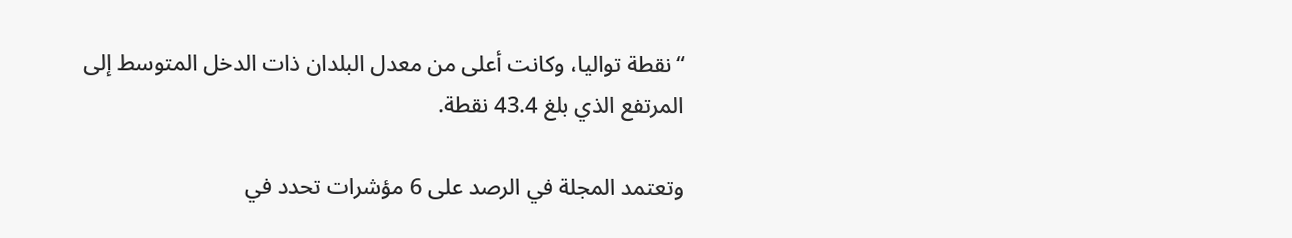“نقطة تواليا، وكانت أعلى من معدل البلدان ذات الدخل المتوسط إلى المرتفع الذي بلغ 43.4 نقطة.

وتعتمد المجلة في الرصد على 6 مؤشرات تحدد في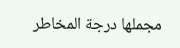مجملها درجة المخاطر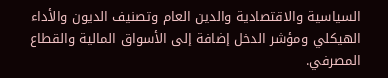السياسية والاقتصادية والدين العام وتصنيف الديون والأداء الهيكلي ومؤشر الدخل إضافة إلى الأسواق المالية والقطاع المصرفي.